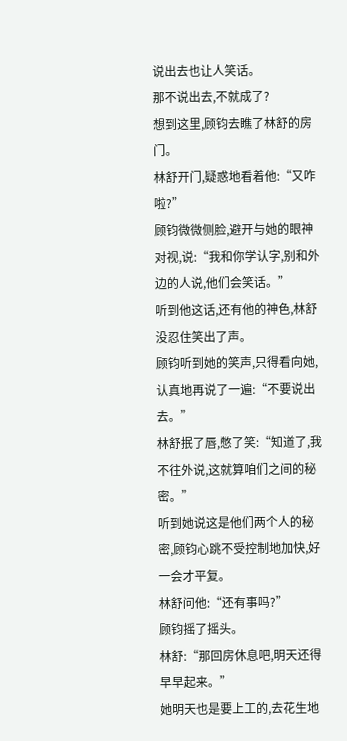说出去也让人笑话。
那不说出去,不就成了?
想到这里,顾钧去瞧了林舒的房门。
林舒开门,疑惑地看着他:“又咋啦?”
顾钧微微侧脸,避开与她的眼神对视,说:“我和你学认字,别和外边的人说,他们会笑话。”
听到他这话,还有他的神色,林舒没忍住笑出了声。
顾钧听到她的笑声,只得看向她,认真地再说了一遍:“不要说出去。”
林舒抿了唇,憋了笑:“知道了,我不往外说,这就算咱们之间的秘密。”
听到她说这是他们两个人的秘密,顾钧心跳不受控制地加快,好一会才平复。
林舒问他:“还有事吗?”
顾钧摇了摇头。
林舒:“那回房休息吧,明天还得早早起来。”
她明天也是要上工的,去花生地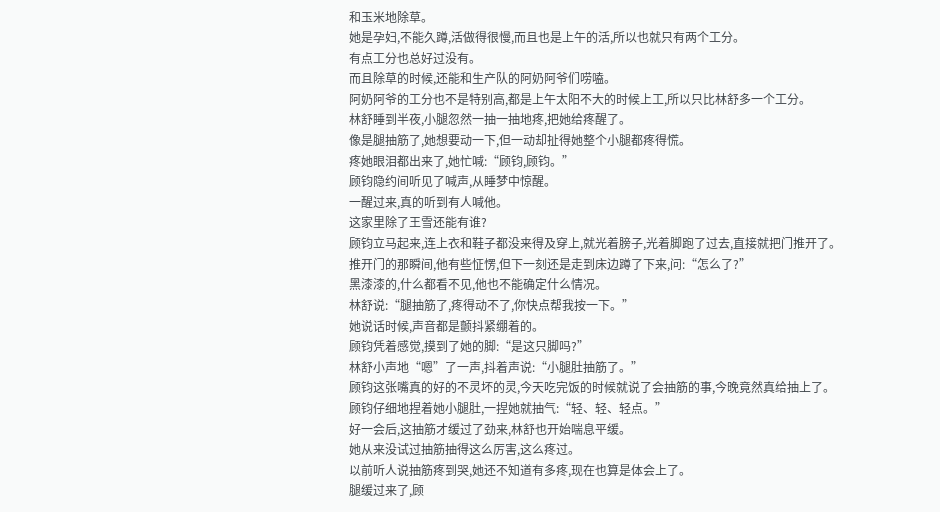和玉米地除草。
她是孕妇,不能久蹲,活做得很慢,而且也是上午的活,所以也就只有两个工分。
有点工分也总好过没有。
而且除草的时候,还能和生产队的阿奶阿爷们唠嗑。
阿奶阿爷的工分也不是特别高,都是上午太阳不大的时候上工,所以只比林舒多一个工分。
林舒睡到半夜,小腿忽然一抽一抽地疼,把她给疼醒了。
像是腿抽筋了,她想要动一下,但一动却扯得她整个小腿都疼得慌。
疼她眼泪都出来了,她忙喊:“顾钧,顾钧。”
顾钧隐约间听见了喊声,从睡梦中惊醒。
一醒过来,真的听到有人喊他。
这家里除了王雪还能有谁?
顾钧立马起来,连上衣和鞋子都没来得及穿上,就光着膀子,光着脚跑了过去,直接就把门推开了。
推开门的那瞬间,他有些怔愣,但下一刻还是走到床边蹲了下来,问:“怎么了?”
黑漆漆的,什么都看不见,他也不能确定什么情况。
林舒说:“腿抽筋了,疼得动不了,你快点帮我按一下。”
她说话时候,声音都是颤抖紧绷着的。
顾钧凭着感觉,摸到了她的脚:“是这只脚吗?”
林舒小声地“嗯”了一声,抖着声说:“小腿肚抽筋了。”
顾钧这张嘴真的好的不灵坏的灵,今天吃完饭的时候就说了会抽筋的事,今晚竟然真给抽上了。
顾钧仔细地捏着她小腿肚,一捏她就抽气:“轻、轻、轻点。”
好一会后,这抽筋才缓过了劲来,林舒也开始喘息平缓。
她从来没试过抽筋抽得这么厉害,这么疼过。
以前听人说抽筋疼到哭,她还不知道有多疼,现在也算是体会上了。
腿缓过来了,顾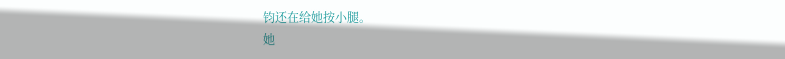钧还在给她按小腿。
她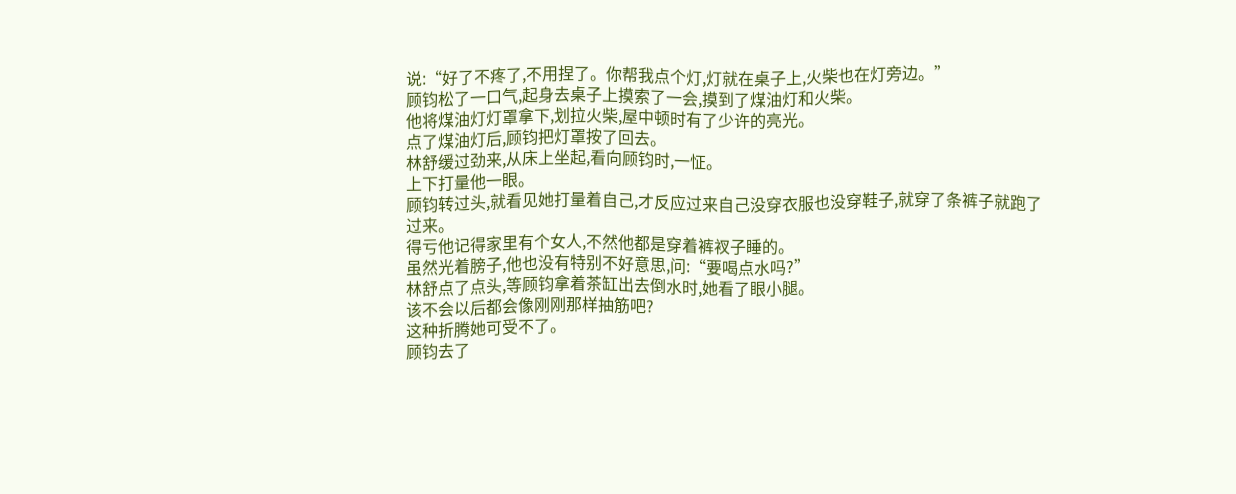说:“好了不疼了,不用捏了。你帮我点个灯,灯就在桌子上,火柴也在灯旁边。”
顾钧松了一口气,起身去桌子上摸索了一会,摸到了煤油灯和火柴。
他将煤油灯灯罩拿下,划拉火柴,屋中顿时有了少许的亮光。
点了煤油灯后,顾钧把灯罩按了回去。
林舒缓过劲来,从床上坐起,看向顾钧时,一怔。
上下打量他一眼。
顾钧转过头,就看见她打量着自己,才反应过来自己没穿衣服也没穿鞋子,就穿了条裤子就跑了过来。
得亏他记得家里有个女人,不然他都是穿着裤衩子睡的。
虽然光着膀子,他也没有特别不好意思,问:“要喝点水吗?”
林舒点了点头,等顾钧拿着茶缸出去倒水时,她看了眼小腿。
该不会以后都会像刚刚那样抽筋吧?
这种折腾她可受不了。
顾钧去了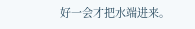好一会才把水端进来。